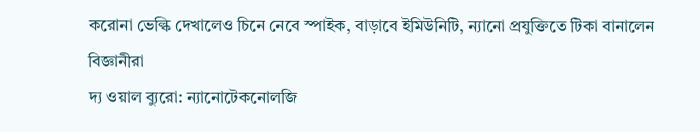করোনা ভেল্কি দেখালেও চিনে নেবে স্পাইক, বাড়াবে ইমিউনিটি, ন্যানো প্রযুক্তিতে টিকা বানালেন বিজ্ঞানীরা
দ্য ওয়াল ব্যুরো: ন্যানোটেকনোলজি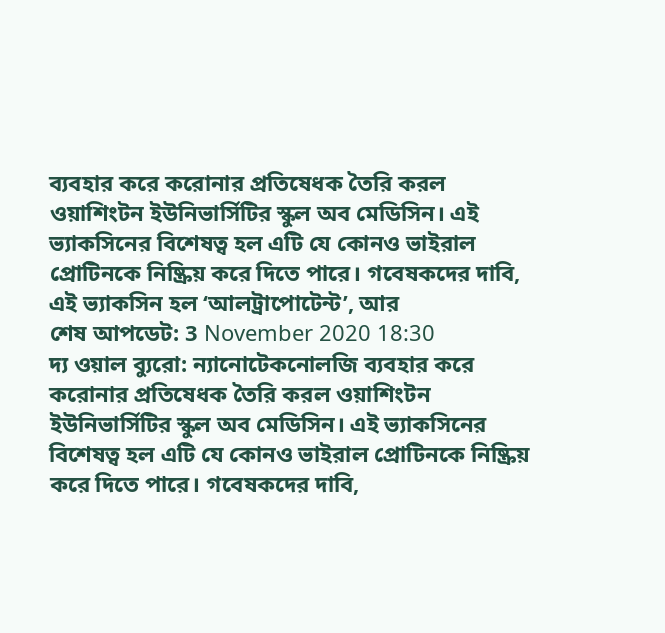ব্যবহার করে করোনার প্রতিষেধক তৈরি করল ওয়াশিংটন ইউনিভার্সিটির স্কুল অব মেডিসিন। এই ভ্যাকসিনের বিশেষত্ব হল এটি যে কোনও ভাইরাল প্রোটিনকে নিষ্ক্রিয় করে দিতে পারে। গবেষকদের দাবি, এই ভ্যাকসিন হল ‘আলট্রাপোটেন্ট’, আর
শেষ আপডেট: 3 November 2020 18:30
দ্য ওয়াল ব্যুরো: ন্যানোটেকনোলজি ব্যবহার করে করোনার প্রতিষেধক তৈরি করল ওয়াশিংটন ইউনিভার্সিটির স্কুল অব মেডিসিন। এই ভ্যাকসিনের বিশেষত্ব হল এটি যে কোনও ভাইরাল প্রোটিনকে নিষ্ক্রিয় করে দিতে পারে। গবেষকদের দাবি,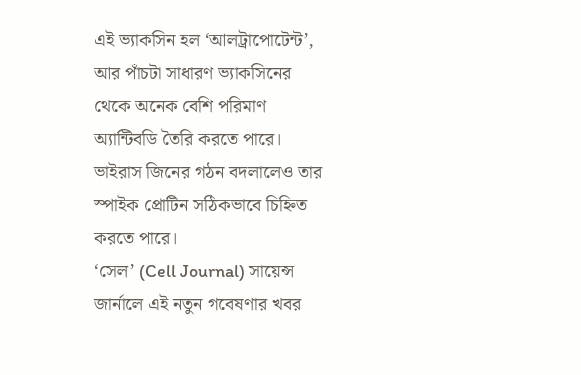এই ভ্যাকসিন হল ‘আলট্রাপোটেন্ট’, আর পাঁচটা সাধারণ ভ্যাকসিনের থেকে অনেক বেশি পরিমাণ অ্যান্টিবডি তৈরি করতে পারে। ভাইরাস জিনের গঠন বদলালেও তার স্পাইক প্রোটিন সঠিকভাবে চিহ্নিত করতে পারে।
‘সেল’ (Cell Journal) সায়েন্স জার্নালে এই নতুন গবেষণার খবর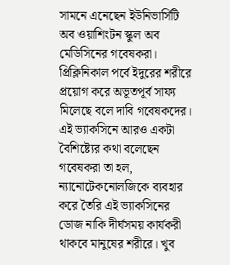সামনে এনেছেন ইউনিভার্সিটি অব ওয়াশিংটন স্কুল অব মেডিসিনের গবেষকরা। প্রিক্লিনিকাল পর্বে ইদুরের শরীরে প্রয়োগ করে অভূতপূর্ব সাফ্য মিলেছে বলে দাবি গবেষকদের। এই ভ্যাকসিনে আরও একটা বৈশিষ্ট্যের কথা বলেছেন গবেষকরা তা হল, ন্যানোটেকনোলজিকে ব্যবহার করে তৈরি এই ভ্যাকসিনের ডোজ নাকি দীর্ঘসময় কার্যকরী থাকবে মানুষের শরীরে। খুব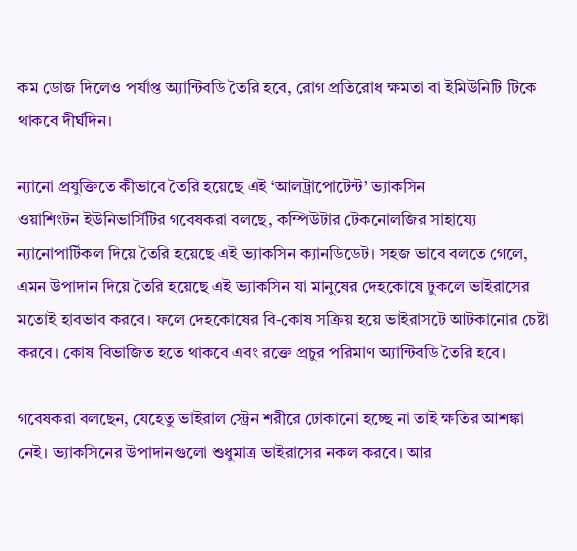কম ডোজ দিলেও পর্যাপ্ত অ্যান্টিবডি তৈরি হবে, রোগ প্রতিরোধ ক্ষমতা বা ইমিউনিটি টিকে থাকবে দীর্ঘদিন।

ন্যানো প্রযুক্তিতে কীভাবে তৈরি হয়েছে এই ‘আলট্রাপোটেন্ট’ ভ্যাকসিন
ওয়াশিংটন ইউনিভার্সিটির গবেষকরা বলছে, কম্পিউটার টেকনোলজির সাহায্যে ন্যানোপার্টিকল দিয়ে তৈরি হয়েছে এই ভ্যাকসিন ক্যানডিডেট। সহজ ভাবে বলতে গেলে, এমন উপাদান দিয়ে তৈরি হয়েছে এই ভ্যাকসিন যা মানুষের দেহকোষে ঢুকলে ভাইরাসের মতোই হাবভাব করবে। ফলে দেহকোষের বি-কোষ সক্রিয় হয়ে ভাইরাসটে আটকানোর চেষ্টা করবে। কোষ বিভাজিত হতে থাকবে এবং রক্তে প্রচুর পরিমাণ অ্যান্টিবডি তৈরি হবে।

গবেষকরা বলছেন, যেহেতু ভাইরাল স্ট্রেন শরীরে ঢোকানো হচ্ছে না তাই ক্ষতির আশঙ্কা নেই। ভ্যাকসিনের উপাদানগুলো শুধুমাত্র ভাইরাসের নকল করবে। আর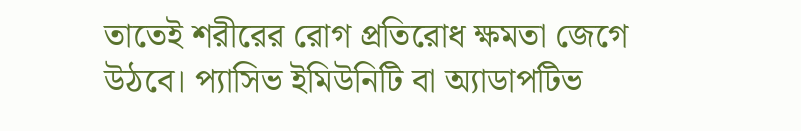তাতেই শরীরের রোগ প্রতিরোধ ক্ষমতা জেগে উঠবে। প্যাসিভ ইমিউনিটি বা অ্যাডাপটিভ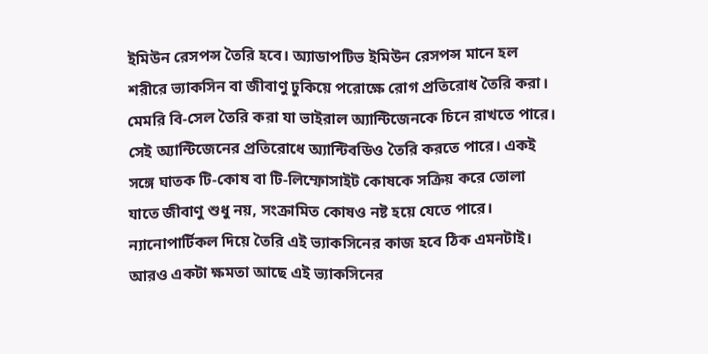ইমিউন রেসপন্স তৈরি হবে। অ্যাডাপটিভ ইমিউন রেসপন্স মানে হল শরীরে ভ্যাকসিন বা জীবাণু ঢুকিয়ে পরোক্ষে রোগ প্রতিরোধ তৈরি করা। মেমরি বি-সেল তৈরি করা যা ভাইরাল অ্যান্টিজেনকে চিনে রাখতে পারে। সেই অ্যান্টিজেনের প্রতিরোধে অ্যান্টিবডিও তৈরি করতে পারে। একই সঙ্গে ঘাতক টি-কোষ বা টি-লিম্ফোসাইট কোষকে সক্রিয় করে তোলা যাতে জীবাণু শুধু নয়, সংক্রামিত কোষও নষ্ট হয়ে যেতে পারে। ন্যানোপার্টিকল দিয়ে তৈরি এই ভ্যাকসিনের কাজ হবে ঠিক এমনটাই।
আরও একটা ক্ষমতা আছে এই ভ্যাকসিনের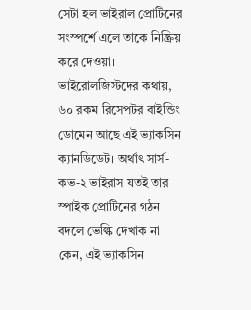সেটা হল ভাইরাল প্রোটিনের সংস্পর্শে এলে তাকে নিষ্ক্রিয় করে দেওয়া। ভাইরোলজিস্টদের কথায়, ৬০ রকম রিসেপটর বাইন্ডিং ডোমেন আছে এই ভ্যাকসিন ক্যানডিডেট। অর্থাৎ সার্স-কভ-২ ভাইরাস যতই তার স্পাইক প্রোটিনের গঠন বদলে ভেল্কি দেখাক না কেন, এই ভ্যাকসিন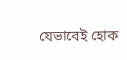যেভাবেই হোক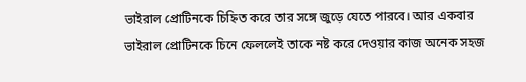ভাইরাল প্রোটিনকে চিহ্নিত করে তার সঙ্গে জুড়ে যেতে পারবে। আর একবার ভাইরাল প্রোটিনকে চিনে ফেললেই তাকে নষ্ট করে দেওয়ার কাজ অনেক সহজ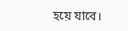হয়ে যাবে।